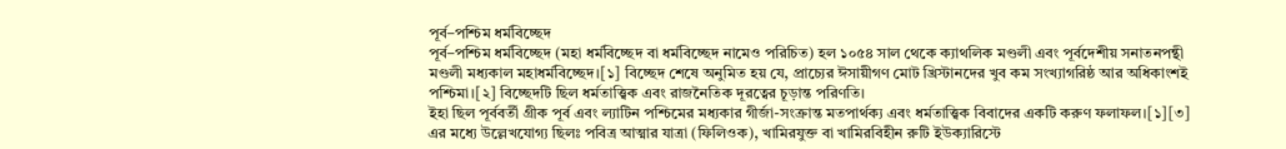পূর্ব–পশ্চিম ধর্মবিচ্ছেদ
পূর্ব–পশ্চিম ধর্মবিচ্ছেদ (মহা ধর্মবিচ্ছেদ বা ধর্মবিচ্ছেদ নামেও পরিচিত) হল ১০৫৪ সাল থেকে ক্যাথলিক মণ্ডলী এবং পূর্বদেশীয় সনাতনপন্থী মণ্ডলী মধ্যকাল মহাধর্মবিচ্ছেদ।[১] বিচ্ছেদ শেষে অনুমিত হয় যে, প্রাচ্যের ঈসায়ীগণ মোট খ্রিস্টানদের খুব কম সংখ্যাগরিষ্ঠ আর অধিকাংশই পশ্চিমা।[২] বিচ্ছেদটি ছিল ধর্মতাত্ত্বিক এবং রাজনৈতিক দূরত্বের চূড়ান্ত পরিণতি।
ইহা ছিল পূর্ববর্তী গ্রীক পূর্ব এবং ল্যাটিন পশ্চিমের মধ্যকার গীর্জা-সংক্রান্ত মতপার্থক্য এবং ধর্মতাত্ত্বিক বিবাদের একটি করুণ ফলাফল।[১][৩] এর মধ্যে উল্লেখযোগ্য ছিলঃ পবিত্র আত্মার যাত্রা (ফিলিওক), খামিরযুক্ত বা খামিরবিহীন রুটি ইউক্যারিস্টে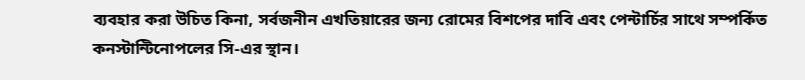ব্যবহার করা উচিত কিনা, সর্বজনীন এখতিয়ারের জন্য রোমের বিশপের দাবি এবং পেন্টার্চির সাথে সম্পর্কিত কনস্টান্টিনোপলের সি-এর স্থান।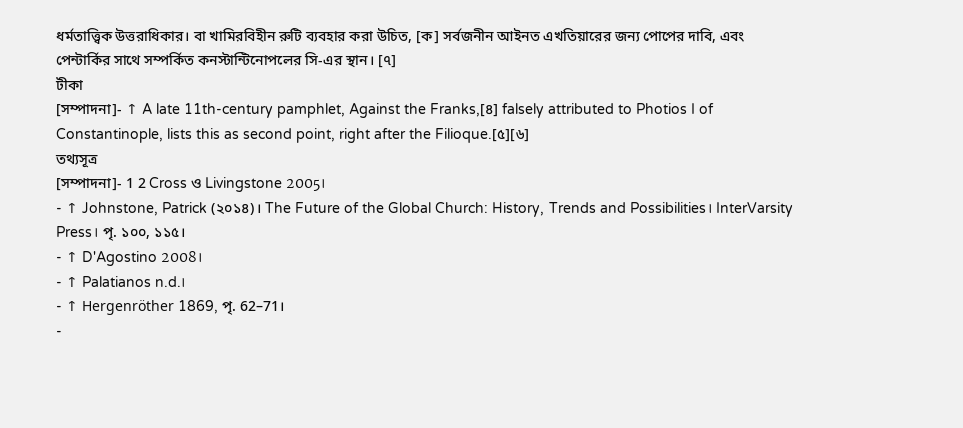ধর্মতাত্ত্বিক উত্তরাধিকার। বা খামিরবিহীন রুটি ব্যবহার করা উচিত, [ক] সর্বজনীন আইনত এখতিয়ারের জন্য পোপের দাবি, এবং পেন্টার্কির সাথে সম্পর্কিত কনস্টান্টিনোপলের সি-এর স্থান। [৭]
টীকা
[সম্পাদনা]- ↑ A late 11th-century pamphlet, Against the Franks,[৪] falsely attributed to Photios I of Constantinople, lists this as second point, right after the Filioque.[৫][৬]
তথ্যসূত্র
[সম্পাদনা]- 1 2 Cross ও Livingstone 2005।
- ↑ Johnstone, Patrick (২০১৪)। The Future of the Global Church: History, Trends and Possibilities। InterVarsity Press। পৃ. ১০০, ১১৫।
- ↑ D'Agostino 2008।
- ↑ Palatianos n.d.।
- ↑ Hergenröther 1869, পৃ. 62–71।
-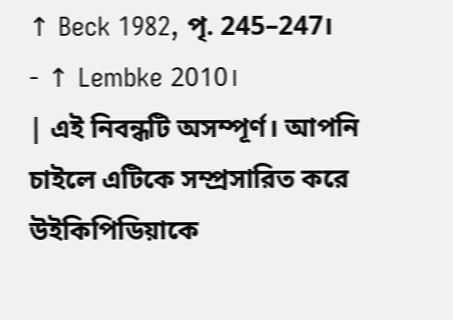↑ Beck 1982, পৃ. 245–247।
- ↑ Lembke 2010।
| এই নিবন্ধটি অসম্পূর্ণ। আপনি চাইলে এটিকে সম্প্রসারিত করে উইকিপিডিয়াকে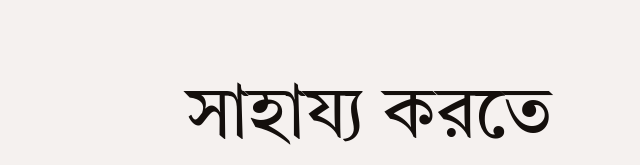সাহায্য করতে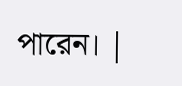পারেন। |